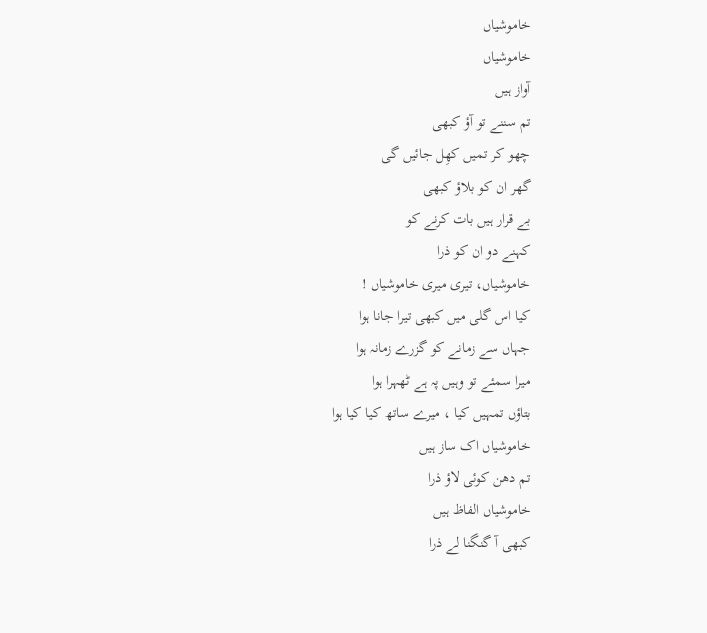خاموشیاں
خاموشیاں
آواز ہیں
تم سننے تو آؤ کبھی
چھو کر تمیں کھِل جائیں گی
گھر ان کو بلاؤ کبھی
بے قرار ہیں بات کرنے کو
کہنے دو ان کو ذرا
خاموشیاں، تیری میری خاموشیاں !
کیا اس گلی میں کبھی تیرا جانا ہوا
جہاں سے زمانے کو گزرے زمانہ ہوا
میرا سمئے تو وہیں پہ ہے ٹھہرا ہوا
بتاؤں تمہیں کیا ، میرے ساتھ کیا کیا ہوا
خاموشیاں اک ساز ہیں
تم دھن کوئی لاؤ ذرا
خاموشیاں الفاظ ہیں
کبھی آ گنگنا لے ذرا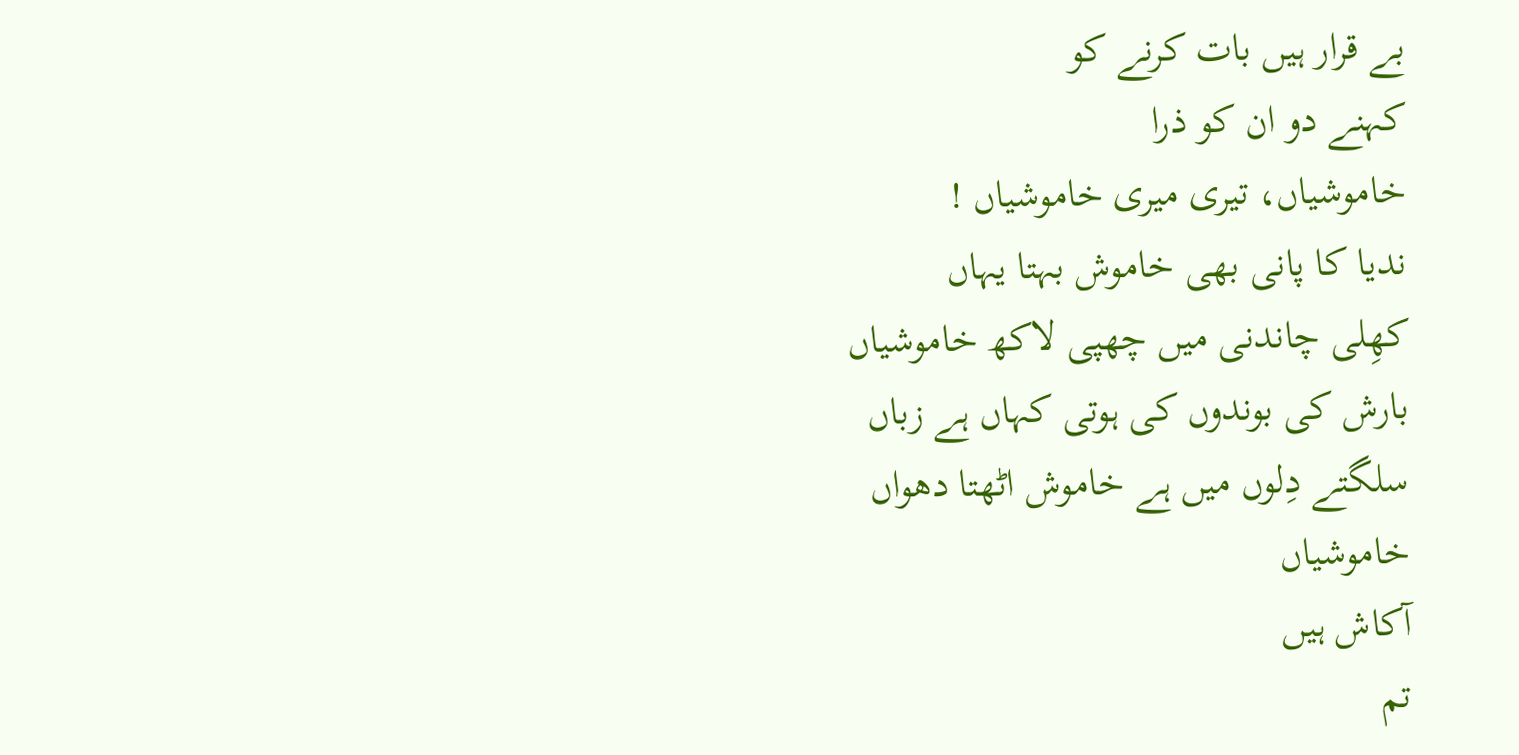بے قرار ہیں بات کرنے کو
کہنے دو ان کو ذرا
خاموشیاں، تیری میری خاموشیاں !
ندیا کا پانی بھی خاموش بہتا یہاں
کھِلی چاندنی میں چھپی لاکھ خاموشیاں
بارش کی بوندوں کی ہوتی کہاں ہے زباں
سلگتے دِلوں میں ہے خاموش اٹھتا دھواں
خاموشیاں
آکاش ہیں
تم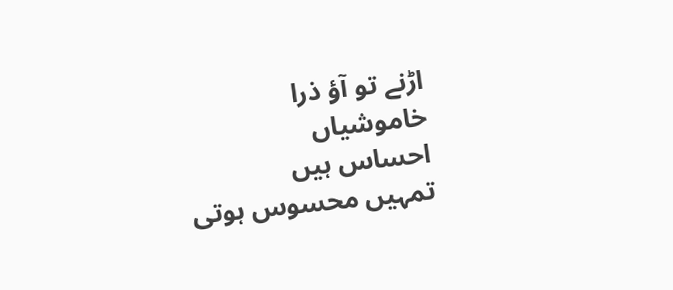اڑنے تو آؤ ذرا
خاموشیاں
احساس ہیں
تمہیں محسوس ہوتی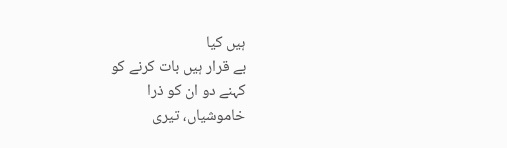ہیں کیا
بے قرار ہیں بات کرنے کو
کہنے دو ان کو ذرا
خاموشیاں، تیری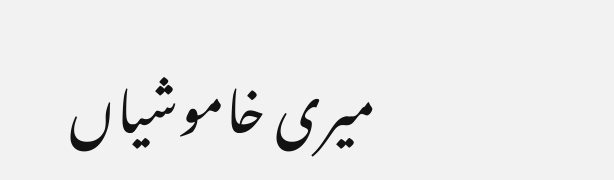میری خاموشیاں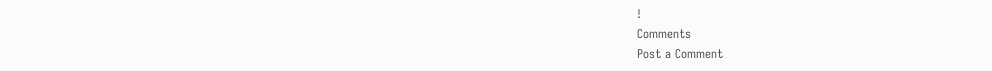!
Comments
Post a Comment